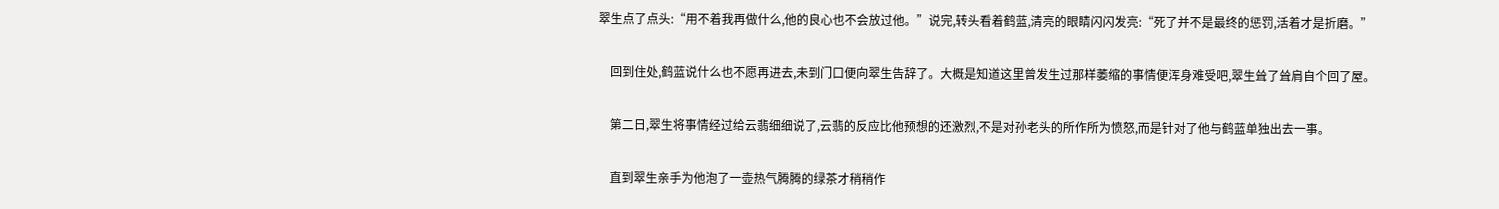翠生点了点头:“用不着我再做什么,他的良心也不会放过他。”说完,转头看着鹤蓝,清亮的眼睛闪闪发亮:“死了并不是最终的惩罚,活着才是折磨。”

    回到住处,鹤蓝说什么也不愿再进去,未到门口便向翠生告辞了。大概是知道这里曾发生过那样萎缩的事情便浑身难受吧,翠生耸了耸肩自个回了屋。

    第二日,翠生将事情经过给云翡细细说了,云翡的反应比他预想的还激烈,不是对孙老头的所作所为愤怒,而是针对了他与鹤蓝单独出去一事。

    直到翠生亲手为他泡了一壶热气腾腾的绿茶才稍稍作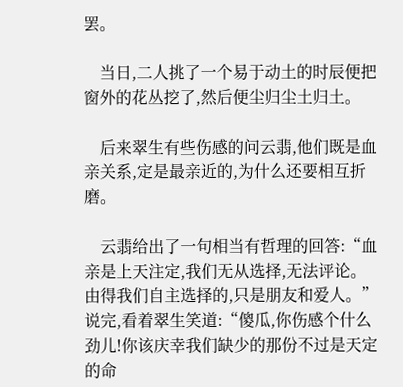罢。

    当日,二人挑了一个易于动土的时辰便把窗外的花丛挖了,然后便尘归尘土归土。

    后来翠生有些伤感的问云翡,他们既是血亲关系,定是最亲近的,为什么还要相互折磨。

    云翡给出了一句相当有哲理的回答:“血亲是上天注定,我们无从选择,无法评论。由得我们自主选择的,只是朋友和爱人。”说完,看着翠生笑道:“傻瓜,你伤感个什么劲儿!你该庆幸我们缺少的那份不过是天定的命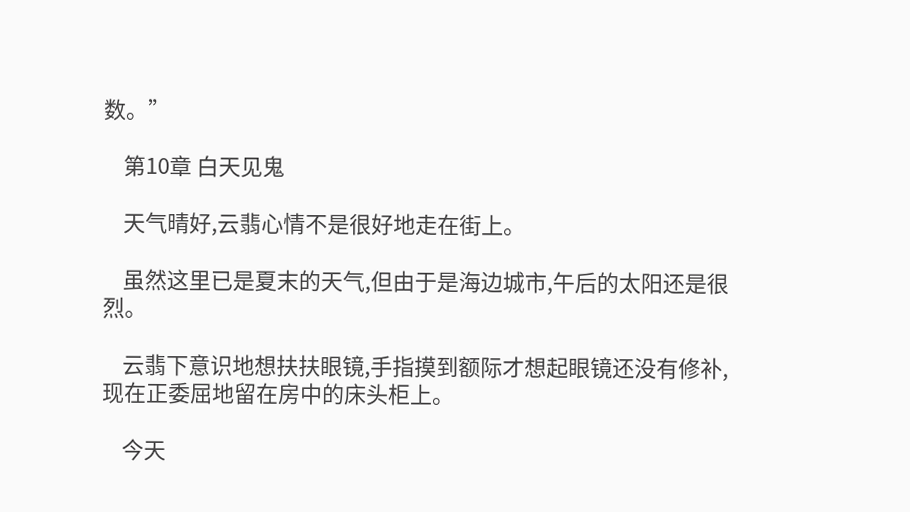数。”

    第10章 白天见鬼

    天气晴好,云翡心情不是很好地走在街上。

    虽然这里已是夏末的天气,但由于是海边城市,午后的太阳还是很烈。

    云翡下意识地想扶扶眼镜,手指摸到额际才想起眼镜还没有修补,现在正委屈地留在房中的床头柜上。

    今天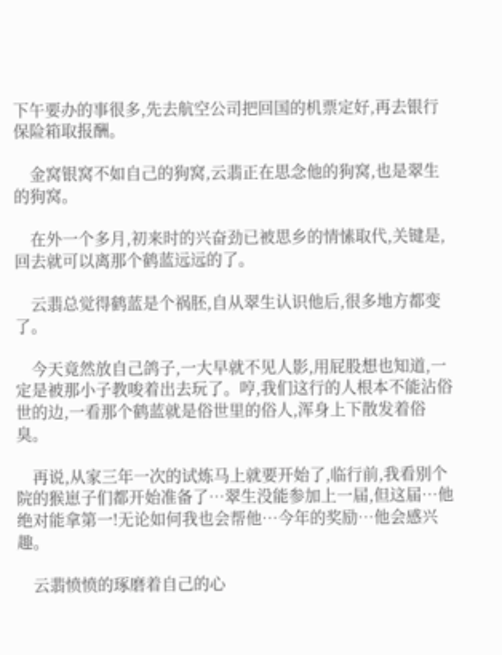下午要办的事很多,先去航空公司把回国的机票定好,再去银行保险箱取报酬。

    金窝银窝不如自己的狗窝,云翡正在思念他的狗窝,也是翠生的狗窝。

    在外一个多月,初来时的兴奋劲已被思乡的情愫取代,关键是,回去就可以离那个鹤蓝远远的了。

    云翡总觉得鹤蓝是个祸胚,自从翠生认识他后,很多地方都变了。

    今天竟然放自己鸽子,一大早就不见人影,用屁股想也知道,一定是被那小子教唆着出去玩了。哼,我们这行的人根本不能沾俗世的边,一看那个鹤蓝就是俗世里的俗人,浑身上下散发着俗臭。

    再说,从家三年一次的试炼马上就要开始了,临行前,我看别个院的猴崽子们都开始准备了…翠生没能参加上一届,但这届…他绝对能拿第一!无论如何我也会帮他…今年的奖励…他会感兴趣。

    云翡愤愤的琢磨着自己的心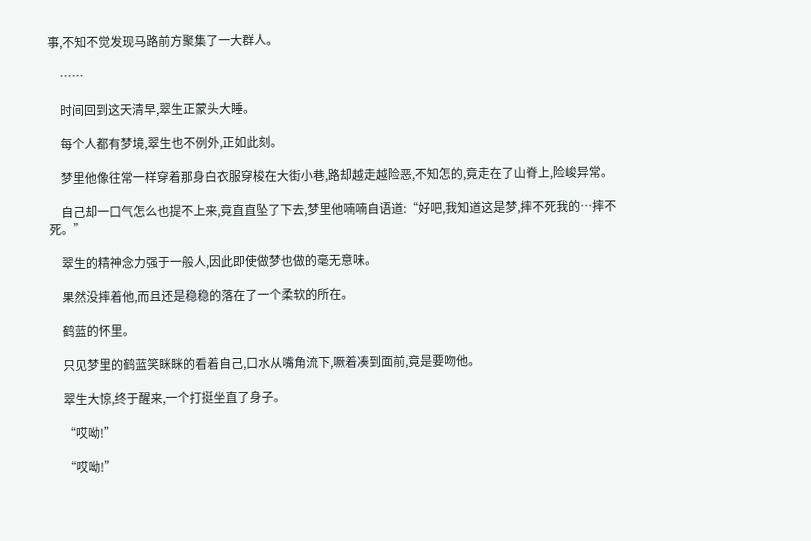事,不知不觉发现马路前方聚集了一大群人。

    ……

    时间回到这天清早,翠生正蒙头大睡。

    每个人都有梦境,翠生也不例外,正如此刻。

    梦里他像往常一样穿着那身白衣服穿梭在大街小巷,路却越走越险恶,不知怎的,竟走在了山脊上,险峻异常。

    自己却一口气怎么也提不上来,竟直直坠了下去,梦里他喃喃自语道:“好吧,我知道这是梦,摔不死我的…摔不死。”

    翠生的精神念力强于一般人,因此即使做梦也做的毫无意味。

    果然没摔着他,而且还是稳稳的落在了一个柔软的所在。

    鹤蓝的怀里。

    只见梦里的鹤蓝笑眯眯的看着自己,口水从嘴角流下,噘着凑到面前,竟是要吻他。

    翠生大惊,终于醒来,一个打挺坐直了身子。

    “哎呦!”

    “哎呦!”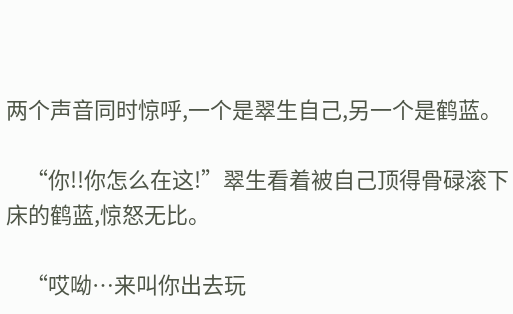两个声音同时惊呼,一个是翠生自己,另一个是鹤蓝。

    “你!!你怎么在这!”翠生看着被自己顶得骨碌滚下床的鹤蓝,惊怒无比。

    “哎呦…来叫你出去玩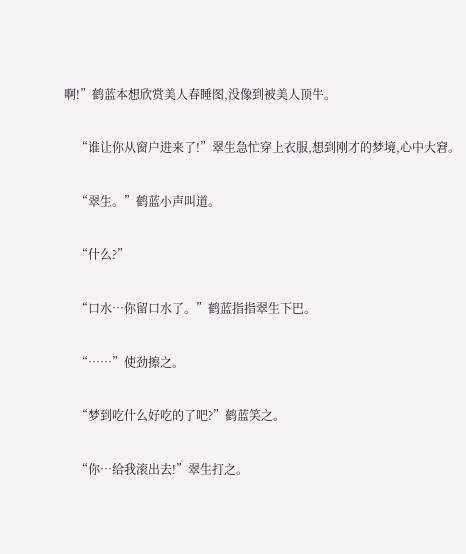啊!”鹤蓝本想欣赏美人春睡图,没像到被美人顶牛。

    “谁让你从窗户进来了!”翠生急忙穿上衣服,想到刚才的梦境,心中大窘。

    “翠生。”鹤蓝小声叫道。

    “什么?”

    “口水…你留口水了。”鹤蓝指指翠生下巴。

    “……”使劲擦之。

    “梦到吃什么好吃的了吧?”鹤蓝笑之。

    “你…给我滚出去!”翠生打之。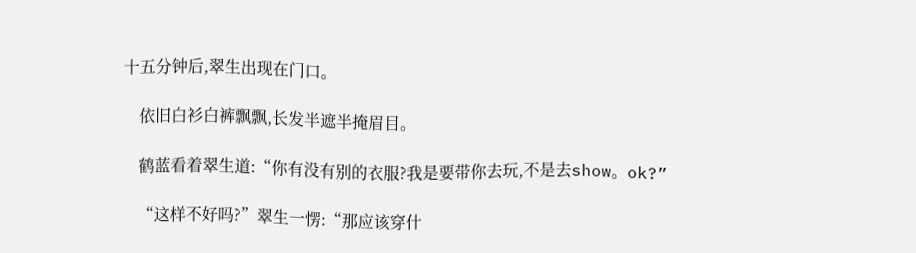十五分钟后,翠生出现在门口。

    依旧白衫白裤飘飘,长发半遮半掩眉目。

    鹤蓝看着翠生道:“你有没有别的衣服?我是要带你去玩,不是去show。ok?”

    “这样不好吗?”翠生一愣:“那应该穿什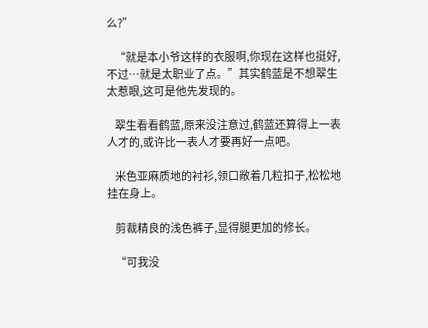么?”

    “就是本小爷这样的衣服啊,你现在这样也挺好,不过…就是太职业了点。”其实鹤蓝是不想翠生太惹眼,这可是他先发现的。

    翠生看看鹤蓝,原来没注意过,鹤蓝还算得上一表人才的,或许比一表人才要再好一点吧。

    米色亚麻质地的衬衫,领口敞着几粒扣子,松松地挂在身上。

    剪裁精良的浅色裤子,显得腿更加的修长。

    “可我没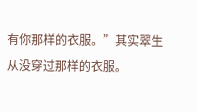有你那样的衣服。”其实翠生从没穿过那样的衣服。